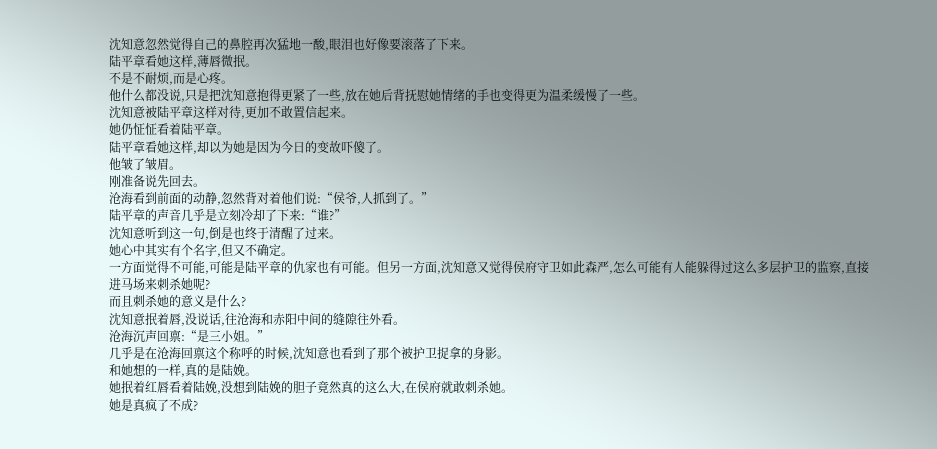沈知意忽然觉得自己的鼻腔再次猛地一酸,眼泪也好像要滚落了下来。
陆平章看她这样,薄唇微抿。
不是不耐烦,而是心疼。
他什么都没说,只是把沈知意抱得更紧了一些,放在她后背抚慰她情绪的手也变得更为温柔缓慢了一些。
沈知意被陆平章这样对待,更加不敢置信起来。
她仍怔怔看着陆平章。
陆平章看她这样,却以为她是因为今日的变故吓傻了。
他皱了皱眉。
刚准备说先回去。
沧海看到前面的动静,忽然背对着他们说:“侯爷,人抓到了。”
陆平章的声音几乎是立刻冷却了下来:“谁?”
沈知意听到这一句,倒是也终于清醒了过来。
她心中其实有个名字,但又不确定。
一方面觉得不可能,可能是陆平章的仇家也有可能。但另一方面,沈知意又觉得侯府守卫如此森严,怎么可能有人能躲得过这么多层护卫的监察,直接进马场来刺杀她呢?
而且刺杀她的意义是什么?
沈知意抿着唇,没说话,往沧海和赤阳中间的缝隙往外看。
沧海沉声回禀:“是三小姐。”
几乎是在沧海回禀这个称呼的时候,沈知意也看到了那个被护卫捉拿的身影。
和她想的一样,真的是陆娩。
她抿着红唇看着陆娩,没想到陆娩的胆子竟然真的这么大,在侯府就敢刺杀她。
她是真疯了不成?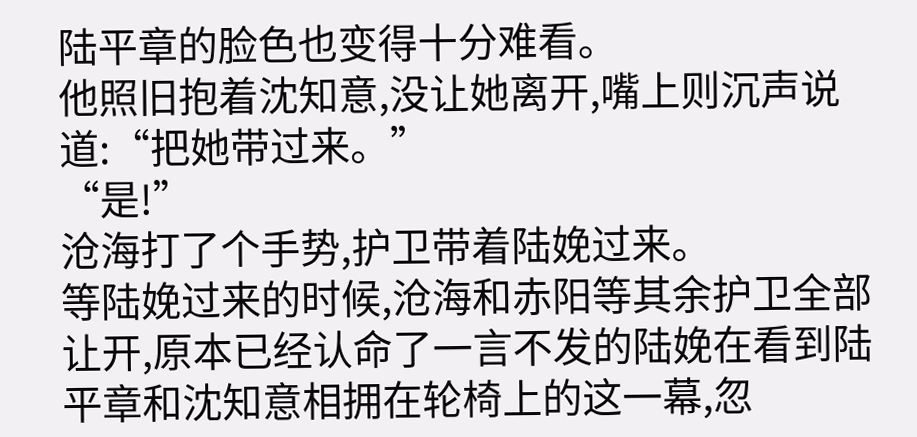陆平章的脸色也变得十分难看。
他照旧抱着沈知意,没让她离开,嘴上则沉声说道:“把她带过来。”
“是!”
沧海打了个手势,护卫带着陆娩过来。
等陆娩过来的时候,沧海和赤阳等其余护卫全部让开,原本已经认命了一言不发的陆娩在看到陆平章和沈知意相拥在轮椅上的这一幕,忽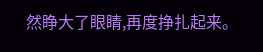然睁大了眼睛,再度挣扎起来。